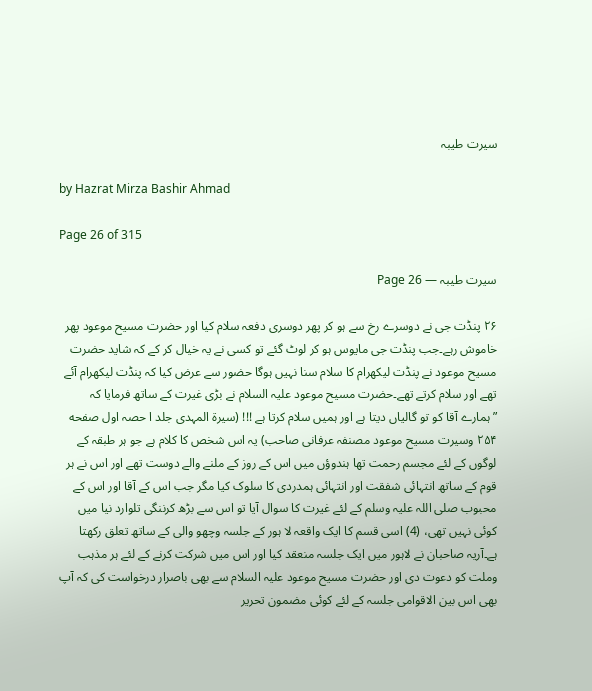سیرت طیبہ

by Hazrat Mirza Bashir Ahmad

Page 26 of 315

سیرت طیبہ — Page 26

۲۶ پنڈت جی نے دوسرے رخ سے ہو کر پھر دوسری دفعہ سلام کیا اور حضرت مسیح موعود پھر خاموش رہے۔جب پنڈت جی مایوس ہو کر لوٹ گئے تو کسی نے یہ خیال کر کے کہ شاید حضرت مسیح موعود نے پنڈت لیکھرام کا سلام سنا نہیں ہوگا حضور سے عرض کیا کہ پنڈت لیکھرام آئے تھے اور سلام کرتے تھے۔حضرت مسیح موعود علیہ السلام نے بڑی غیرت کے ساتھ فرمایا کہ ”ہمارے آقا کو تو گالیاں دیتا ہے اور ہمیں سلام کرتا ہے !!! (سیرۃ المہدی جلد ا حصہ اول صفحه ۲۵۴ وسیرت مسیح موعود مصنفہ عرفانی صاحب) یہ اس شخص کا کلام ہے جو ہر طبقہ کے لوگوں کے لئے مجسم رحمت تھا ہندوؤں میں اس کے روز کے ملنے والے دوست تھے اور اس نے ہر قوم کے ساتھ انتہائی شفقت اور انتہائی ہمدردی کا سلوک کیا مگر جب اس کے آقا اور اس کے محبوب صلی اللہ علیہ وسلم کے لئے غیرت کا سوال آیا تو اس سے بڑھ کرننگی تلوارد نیا میں کوئی نہیں تھی، (4) اسی قسم کا ایک واقعہ لا ہور کے جلسہ وچھو والی کے ساتھ تعلق رکھتا ہے۔آریہ صاحبان نے لاہور میں ایک جلسہ منعقد کیا اور اس میں شرکت کرنے کے لئے ہر مذہب وملت کو دعوت دی اور حضرت مسیح موعود علیہ السلام سے بھی باصرار درخواست کی کہ آپ بھی اس بین الاقوامی جلسہ کے لئے کوئی مضمون تحریر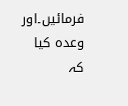فرمائیں۔اور وعدہ کیا کہ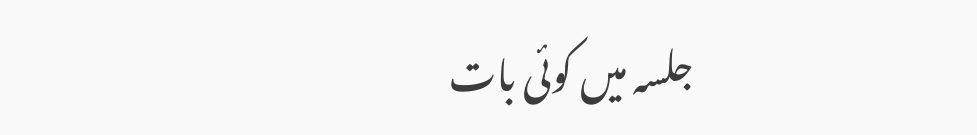جلسہ میں کوئی بات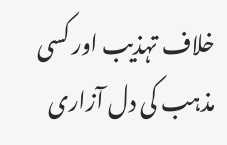خلاف تہذیب اور کسی مذہب کی دل آزاری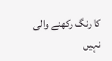کا رنگ رکھنے والی نہیں